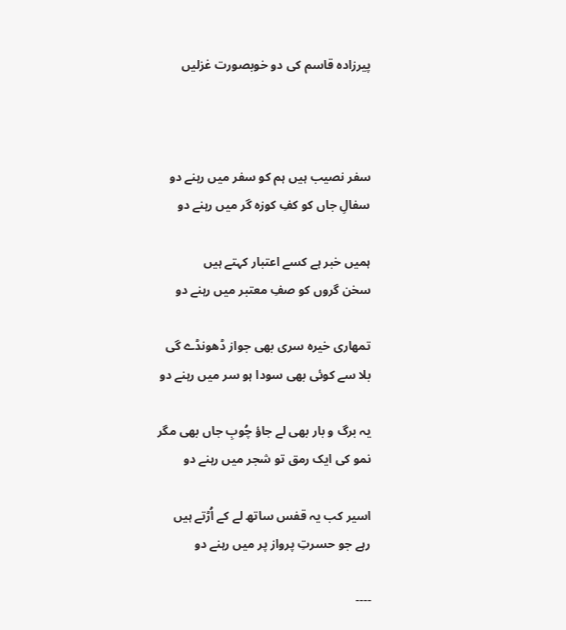پیرزادہ قاسم کی دو خوبصورت غزلیں



سفر نصیب ہیں ہم کو سفر میں رہنے دو
سفالِ جاں کو کفِ کوزہ گر میں رہنے دو

ہمیں خبر ہے کسے اعتبار کہتے ہیں
سخن گروں کو صفِ معتبر میں رہنے دو

تمھاری خیرہ سری بھی جواز ڈھونڈے گی
بلا سے کوئی بھی سودا ہو سر میں رہنے دو

یہ برگ و بار بھی لے جاؤ چُوبِ جاں بھی مگر
نمو کی ایک رمق تو شجر میں رہنے دو

اسیر کب یہ قفس ساتھ لے کے اُڑتے ہیں
رہے جو حسرتِ پرواز پر میں رہنے دو

----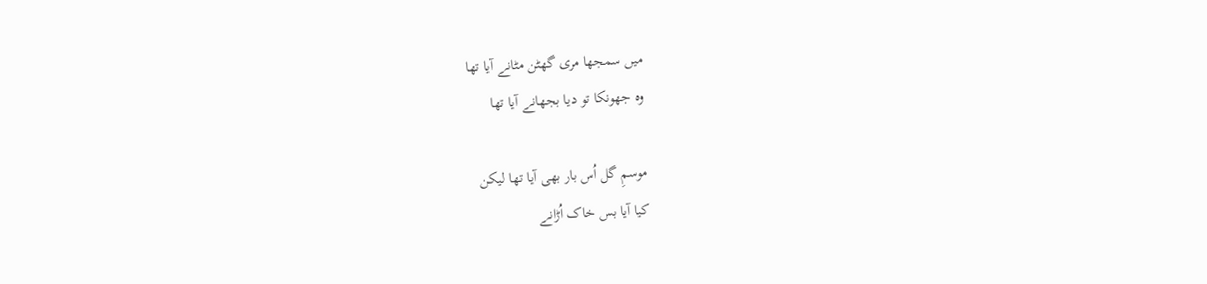میں سمجھا مری گھٹن مٹانے آیا تھا
وہ جھونکا تو دیا بجھانے آیا تھا

موسمِ گل اُس بار بھی آیا تھا لیکن
کیا آیا بس خاک اُڑانے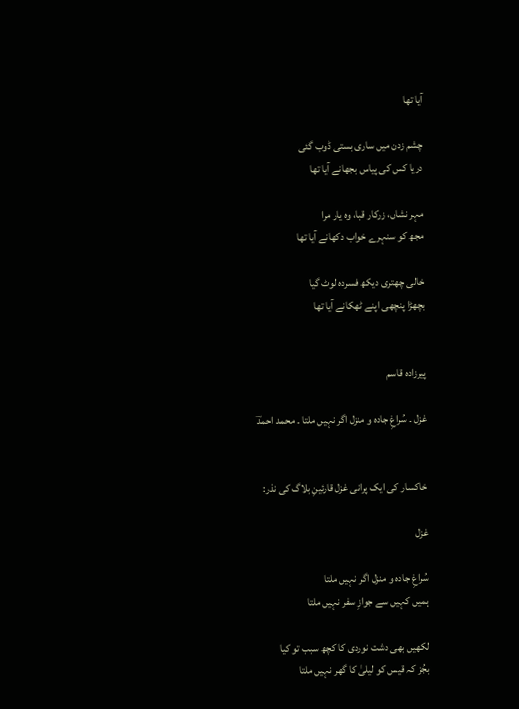آیا تھا

چشم زدن میں ساری بستی ڈوب گئی
دریا کس کی پیاس بجھانے آیا تھا

مہر نشاں، زرکار قبا، وہ یار مرا
مجھ کو سنہرے خواب دکھانے آیا تھا

خالی چھتری دیکھ فسردہ لوٹ گیا
بچھڑا پنچھی اپنے ٹھکانے آیا تھا


پیرزادہ قاسم

غزل ۔ سُراغِ جادہ و منزل اگر نہیں ملتا ۔ محمد احمدؔ


خاکسار کی ایک پرانی غزل قارئینِ بلاگ کی نذر:

غزل

سُراغِ جادہ و منزل اگر نہیں ملتا
ہمیں کہیں سے جوازِ سفر نہیں ملتا

لکھیں بھی دشت نوردی کا کچھ سبب تو کیا
بجُز کہ قیس کو لیلیٰ کا گھر نہیں ملتا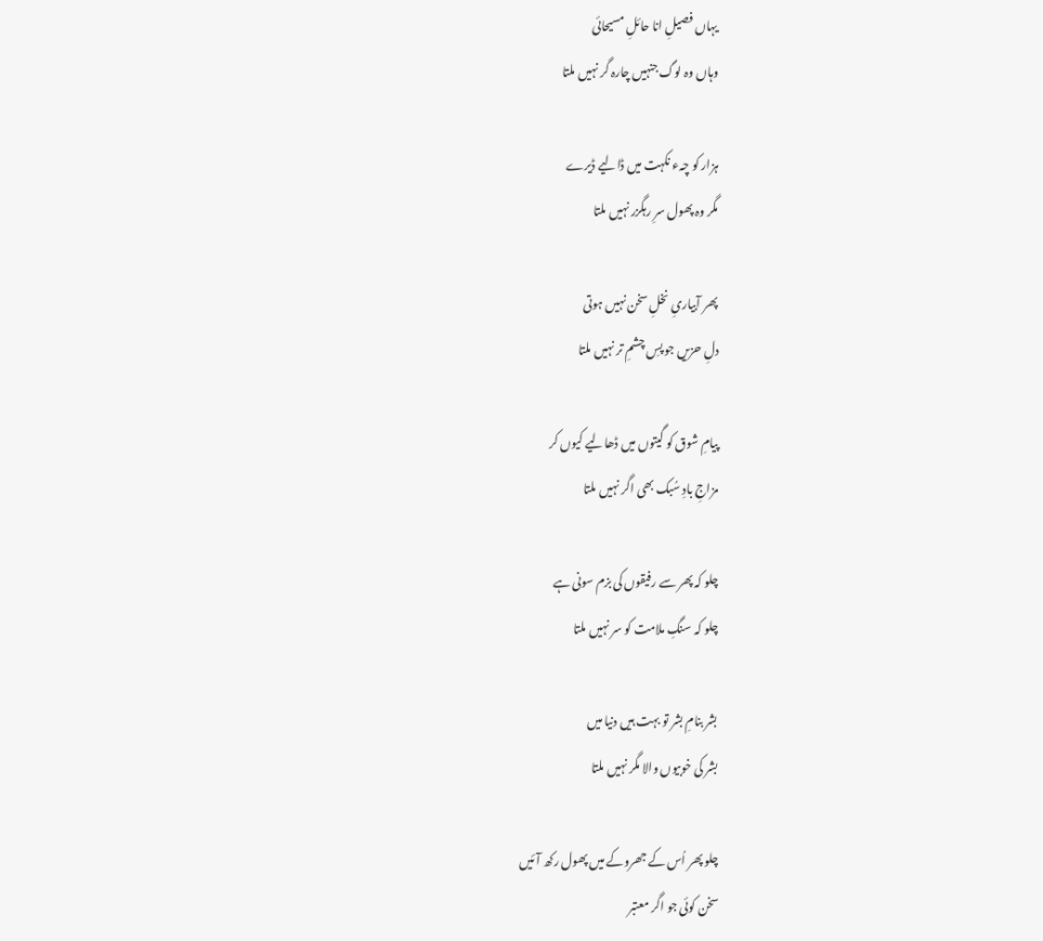یہاں فصیلِ انا حائلِ مسیحائی
وہاں وہ لوگ جنہیں چارہ گر نہیں ملتا

ہزار کو چہء نکہت میں ڈالیے ڈیرے
مگر وہ پھول سرِ رہگزر نہیں ملتا

پھر آبیاریِ نخلِ سخن نہیں ہوتی
دلِ حزیں جو پسِ چشمِ تر نہیں ملتا

پیامِ شوق کو گیتوں میں ڈھالیے کیوں کر
مزاجِ بادِ سُبک بھی اگر نہیں ملتا

چلو کہ پھر سے رفیقوں کی بزم سونی ہے
چلو کہ سنگِ ملامت کو سر نہیں ملتا

بشر بنامِ بشر تو بہت ہیں دنیا میں
بشر کی خوبیوں والا مگر نہیں ملتا

چلو پھر اُس کے جھروکے میں پھول رکھ آئیں
سخن کوئی جو اگر معتبر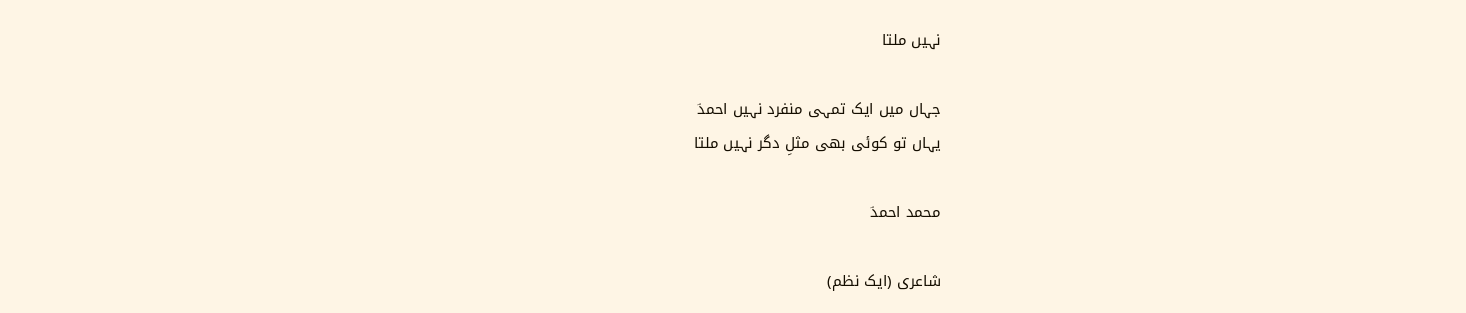نہیں ملتا

جہاں میں ایک تمہی منفرد نہیں احمدؔ
یہاں تو کوئی بھی مثلِ دگر نہیں ملتا

محمد احمدؔ

شاعری (ایک نظم)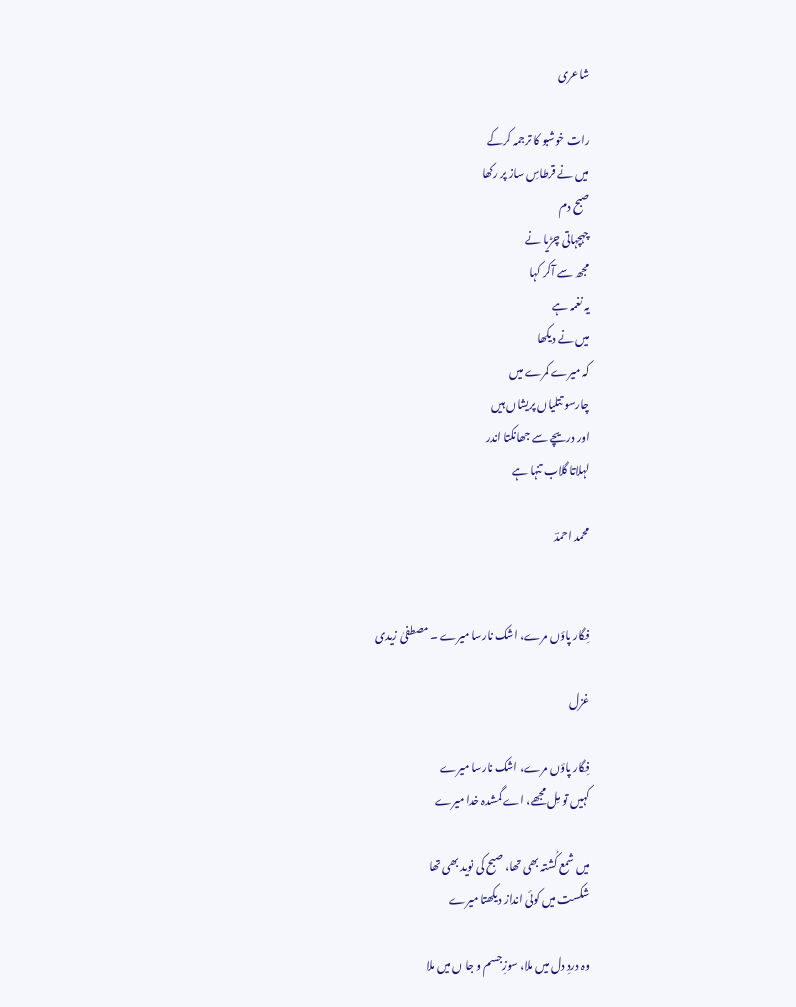شاعری

رات خوشبو کا ترجمہ کرکے
میں نے قرطاسِ ساز پر رکھا
صبح دم
چہچہاتی چڑیا نے
مجھ سے آکر کہا
یہ نغمہ ہے
میں نے دیکھا
کہ میرے کمرے میں
چارسو تتلیاں پریشاں ہیں
اور دریچے سے جھانکتا اندر
لہلاتا گلاب تنہا ہے

محمد احمدؔ


فِگار پاؤں مرے، اشک نارسا میرے ۔ مصطفیٰ زیدی

غزل

فِگار پاؤں مرے، اشک نارسا میرے
کہیں تو مِل مجھے، اے گمشدہ خدا میرے

میں شمع کُشتہ بھی تھا، صبح کی نوید بھی تھا
شکست میں کوئی انداز دیکھتا میرے

وہ دردِ دل میں ملا، سوزِجسم و جا ں میں ملا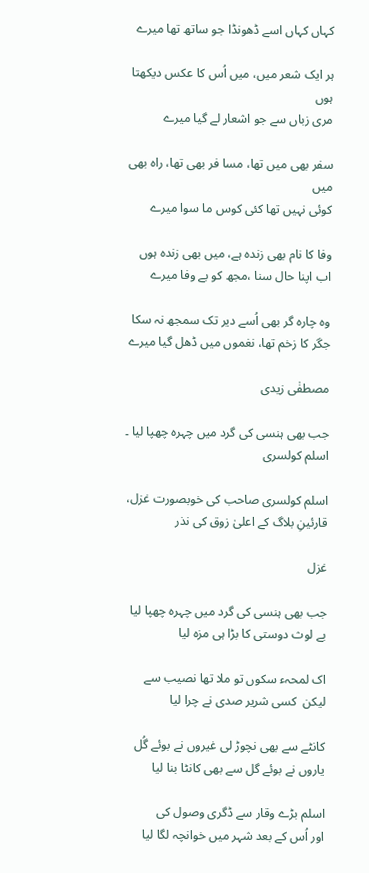کہاں کہاں اسے ڈھونڈا جو ساتھ تھا میرے

ہر ایک شعر میں، میں اُس کا عکس دیکھتا ہوں
مری زباں سے جو اشعار لے گیا میرے

سفر بھی میں تھا، مسا فر بھی تھا، راہ بھی میں
کوئی نہیں تھا کئی کوس ما سوا میرے

وفا کا نام بھی زندہ ہے، میں بھی زندہ ہوں
اب اپنا حال سنا ،مجھ کو بے وفا میرے

وہ چارہ گر بھی اُسے دیر تک سمجھ نہ سکا
جگر کا زخم تھا، نغموں میں ڈھل گیا میرے

مصطفٰی زیدی

جب بھی ہنسی کی گرد میں چہرہ چھپا لیا ۔ اسلم کولسری

اسلم کولسری صاحب کی خوبصورت غزل، قارئینِ بلاگ کے اعلیٰ زوق کی نذر

غزل

جب بھی ہنسی کی گرد میں چہرہ چھپا لیا
بے لوث دوستی کا بڑا ہی مزہ لیا

اک لمحہء سکوں تو ملا تھا نصیب سے
لیکن  کسی شریر صدی نے چرا لیا

کانٹے سے بھی نچوڑ لی غیروں نے بوئے گُل
یاروں نے بوئے گل سے بھی کانٹا بنا لیا

اسلم بڑے وقار سے ڈگری وصول کی
اور اُس کے بعد شہر میں خوانچہ لگا لیا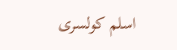اسلم کولسری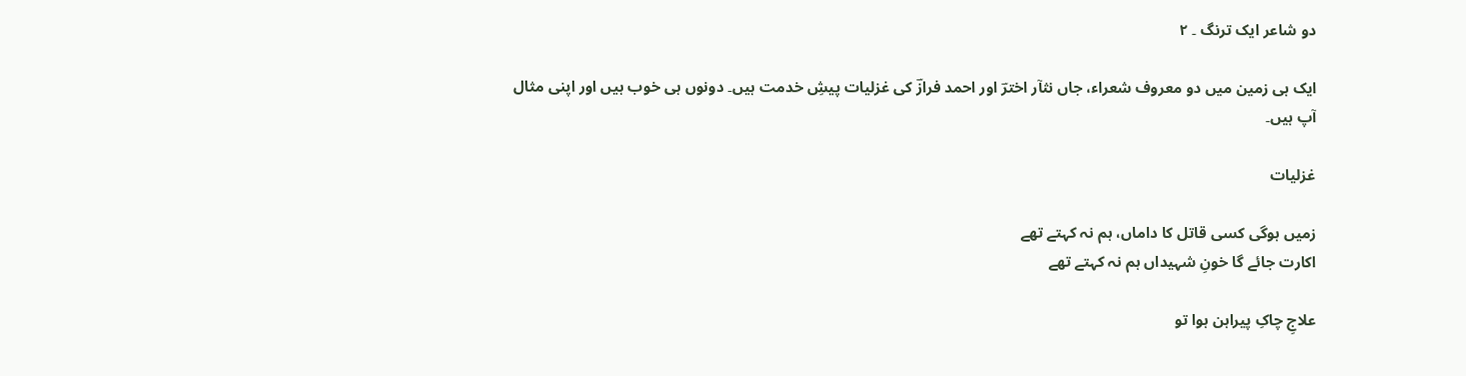دو شاعر ایک ترنگ ۔ ۲

ایک ہی زمین میں دو معروف شعراء، جاں نثآر اخترؔ اور احمد فرازؔ کی غزلیات پیشِ خدمت ہیں۔ دونوں ہی خوب ہیں اور اپنی مثال آپ ہیں۔

غزلیات

زمیں ہوگی کسی قاتل کا داماں، ہم نہ کہتے تھے
اکارت جائے گا خونِ شہیداں ہم نہ کہتے تھے

علاجِ چاکِ پیراہن ہوا تو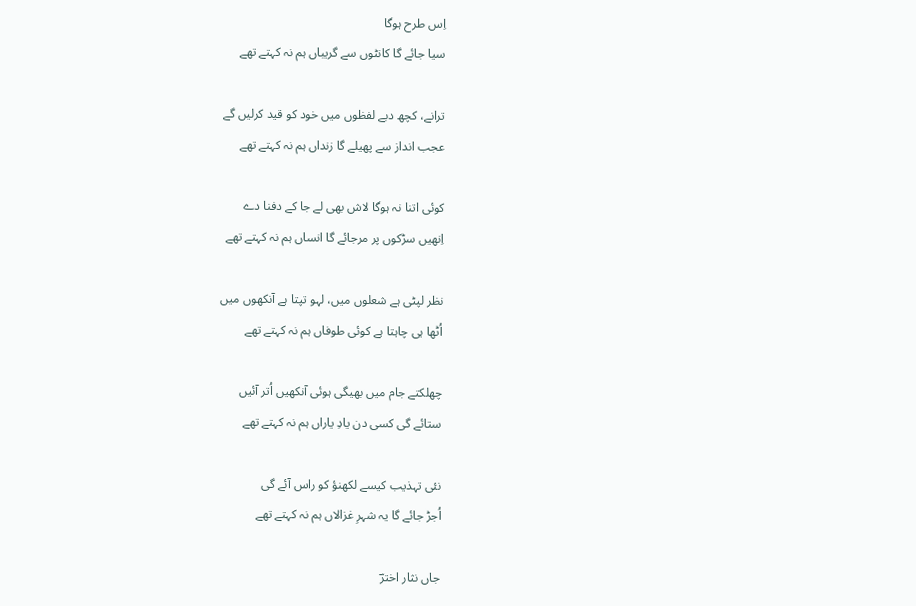اِس طرح ہوگا
سیا جائے گا کانٹوں سے گریباں ہم نہ کہتے تھے

ترانے، کچھ دبے لفظوں میں خود کو قید کرلیں گے
عجب انداز سے پھیلے گا زنداں ہم نہ کہتے تھے

کوئی اتنا نہ ہوگا لاش بھی لے جا کے دفنا دے
اِنھیں سڑکوں پر مرجائے گا انساں ہم نہ کہتے تھے

نظر لپٹی ہے شعلوں میں، لہو تپتا ہے آنکھوں میں
اُٹھا ہی چاہتا ہے کوئی طوفاں ہم نہ کہتے تھے

چھلکتے جام میں بھیگی ہوئی آنکھیں اُتر آئیں
ستائے گی کسی دن یادِ یاراں ہم نہ کہتے تھے

نئی تہذیب کیسے لکھنؤ کو راس آئے گی
اُجڑ جائے گا یہ شہرِ غزالاں ہم نہ کہتے تھے

جاں نثار اخترؔ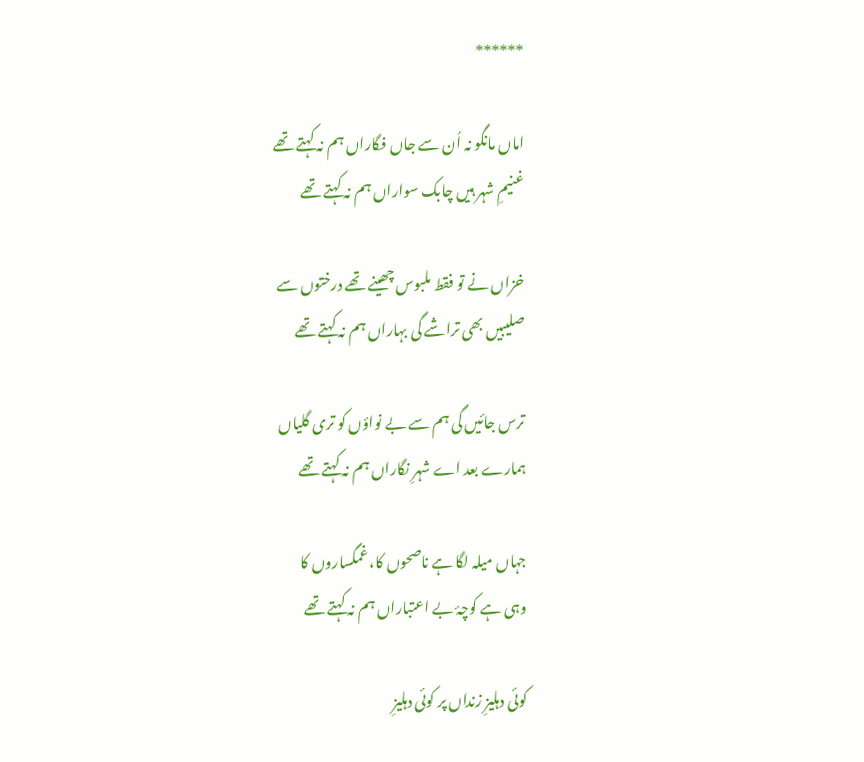******

اماں مانگو نہ اُن سے جاں فگاراں ہم نہ کہتے تھے
غنیمِ شہر ہیں چابک سواراں ہم نہ کہتے تھے

خزاں نے تو فقط ملبوس چھینے تھے درختوں سے
صلیبیں بھی تراشے گی بہاراں ہم نہ کہتے تھے

ترس جائیں گی ہم سے بے نواؤں کو تری گلیاں
ہمارے بعد اے شہرِ نگاراں ہم نہ کہتے تھے

جہاں میلہ لگا ہے ناصحوں کا، غمگساروں کا
وہی ہے کوچۂ بے اعتباراں ہم نہ کہتے تھے

کوئی دہلیزِ زنداں پر کوئی دہلیزِ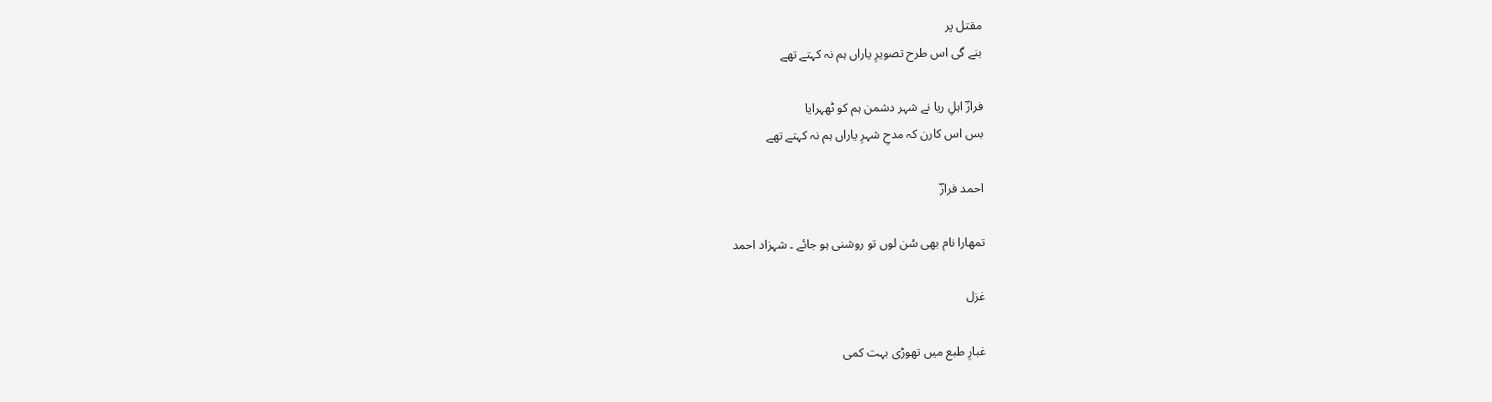مقتل پر
بنے گی اس طرح تصویرِ یاراں ہم نہ کہتے تھے

فرازؔ اہلِ ریا نے شہر دشمن ہم کو ٹھہرایا
بس اس کارن کہ مدحِ شہرِ یاراں ہم نہ کہتے تھے

احمد فرازؔ

تمھارا نام بھی سُن لوں تو روشنی ہو جائے ۔ شہزاد احمد

غزل

غبارِ طبع میں تھوڑی بہت کمی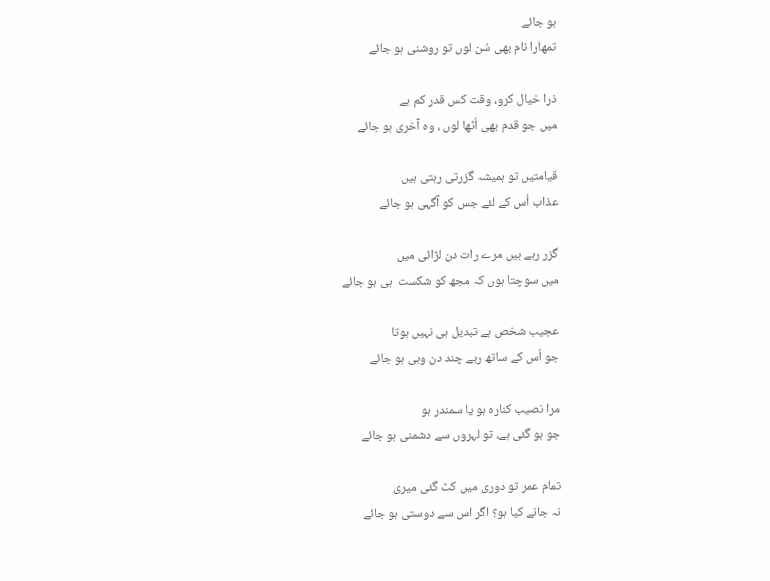ہو جائے
تمھارا نام بھی سُن لوں تو روشنی ہو جائے

ذرا خیال کرو، وقت کس قدر کم ہے
میں جو قدم بھی اُٹھا لوں ، وہ آخری ہو جائے

قیامتیں تو ہمیشہ گزرتی رہتی ہیں
عذاب اُس کے لئے جس کو آگہی ہو جائے

گزر رہے ہیں مرے رات دن لڑائی میں
میں سوچتا ہوں کہ مجھ کو شکست  ہی ہو جائے

عجیب شخص ہے تبدیل ہی نہیں ہوتا
جو اُس کے ساتھ رہے چند دن وہی ہو جائے

مرا نصیب کنارہ ہو یا سمندر ہو
جو ہو گئی ہے، تو لہروں سے دشمنی ہو جائے

تمام عمر تو دوری میں کٹ گئی میری
نہ جانے کیا ہو؟ اگر اس سے دوستی ہو جائے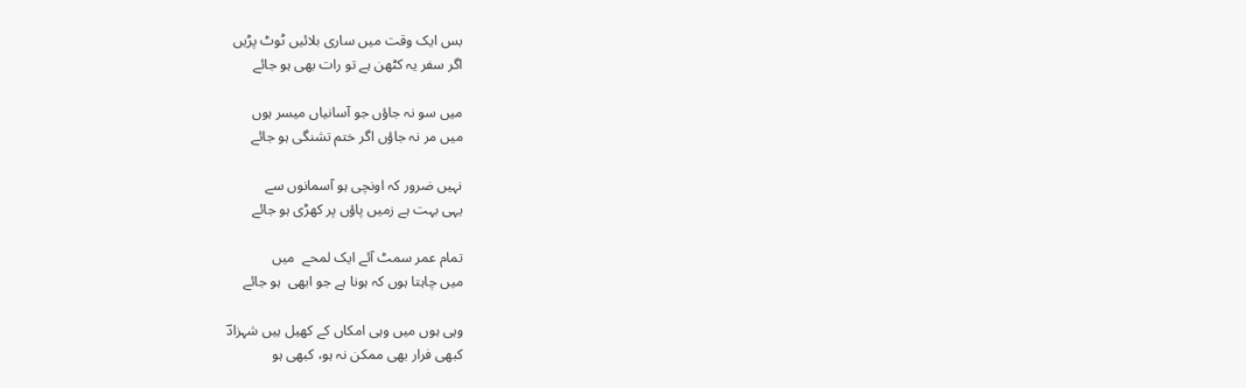بس ایک وقت میں ساری بلائیں ٹوٹ پڑیں
اگر سفر یہ کٹھن ہے تو رات بھی ہو جائے

میں سو نہ جاؤں جو آسانیاں میسر ہوں
میں مر نہ جاؤں اگر ختم تشنگی ہو جائے

نہیں ضرور کہ اونچی ہو آسمانوں سے
یہی بہت ہے زمیں پاؤں پر کھڑی ہو جائے

تمام عمر سمٹ آئے ایک لمحے  میں
میں چاہتا ہوں کہ ہونا ہے جو ابھی  ہو جائے

وہی ہوں میں وہی امکاں کے کھیل ہیں شہزادؔ
کبھی فرار بھی ممکن نہ ہو، کبھی ہو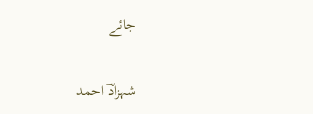جائے

شہزادؔ احمد